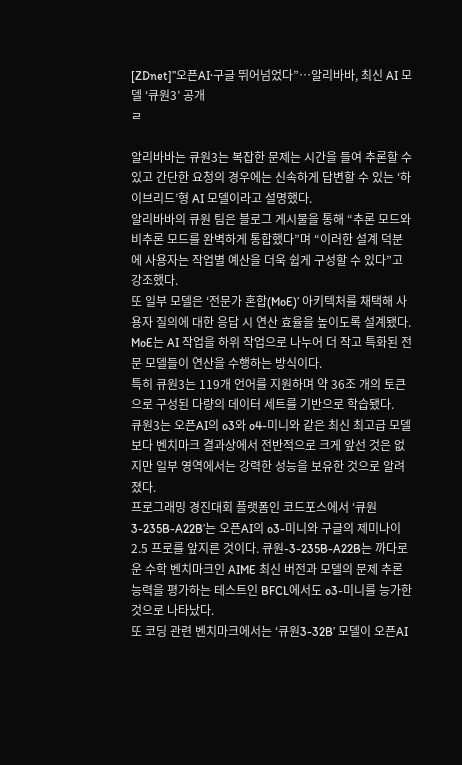[ZDnet]”오픈AI·구글 뛰어넘었다”…알리바바, 최신 AI 모델 ‘큐원3’ 공개
ㄹ

알리바바는 큐원3는 복잡한 문제는 시간을 들여 추론할 수 있고 간단한 요청의 경우에는 신속하게 답변할 수 있는 ‘하이브리드’형 AI 모델이라고 설명했다.
알리바바의 큐원 팀은 블로그 게시물을 통해 “추론 모드와 비추론 모드를 완벽하게 통합했다”며 “이러한 설계 덕분에 사용자는 작업별 예산을 더욱 쉽게 구성할 수 있다”고 강조했다.
또 일부 모델은 ‘전문가 혼합(MoE)’ 아키텍처를 채택해 사용자 질의에 대한 응답 시 연산 효율을 높이도록 설계됐다. MoE는 AI 작업을 하위 작업으로 나누어 더 작고 특화된 전문 모델들이 연산을 수행하는 방식이다.
특히 큐원3는 119개 언어를 지원하며 약 36조 개의 토큰으로 구성된 다량의 데이터 세트를 기반으로 학습됐다.
큐원3는 오픈AI의 o3와 o4-미니와 같은 최신 최고급 모델보다 벤치마크 결과상에서 전반적으로 크게 앞선 것은 없지만 일부 영역에서는 강력한 성능을 보유한 것으로 알려졌다.
프로그래밍 경진대회 플랫폼인 코드포스에서 ‘큐원3-235B-A22B’는 오픈AI의 o3-미니와 구글의 제미나이 2.5 프로를 앞지른 것이다. 큐원-3-235B-A22B는 까다로운 수학 벤치마크인 AIME 최신 버전과 모델의 문제 추론 능력을 평가하는 테스트인 BFCL에서도 o3-미니를 능가한 것으로 나타났다.
또 코딩 관련 벤치마크에서는 ‘큐원3-32B’ 모델이 오픈AI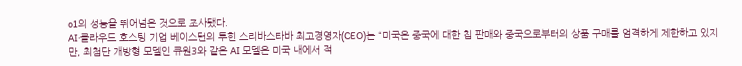o1의 성능을 뛰어넘은 것으로 조사됐다.
AI·클라우드 호스팅 기업 베이스턴의 투힌 스리바스타바 최고경영자(CEO)는 “미국은 중국에 대한 칩 판매와 중국으로부터의 상품 구매를 엄격하게 제한하고 있지만, 최첨단 개방형 모델인 큐원3와 같은 AI 모델은 미국 내에서 적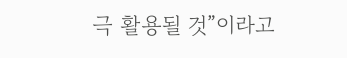극 활용될 것”이라고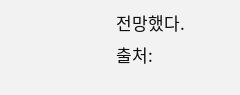전망했다.
출처: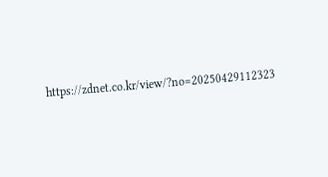https://zdnet.co.kr/view/?no=20250429112323